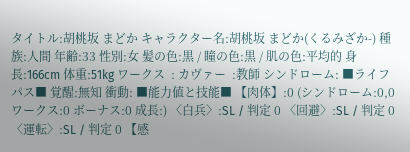タイトル:胡桃坂 まどか キャラクター名:胡桃坂 まどか(くるみざか-) 種族:人間 年齢:33 性別:女 髪の色:黒 / 瞳の色:黒 / 肌の色:平均的 身長:166cm 体重:51kg ワークス  : カヴァー  :教師 シンドローム: ■ライフパス■ 覚醒:無知 衝動: ■能力値と技能■ 【肉体】:0 (シンドローム:0,0 ワークス:0 ボーナス:0 成長:) 〈白兵〉:SL / 判定 0 〈回避〉:SL / 判定 0 〈運転〉:SL / 判定 0 【感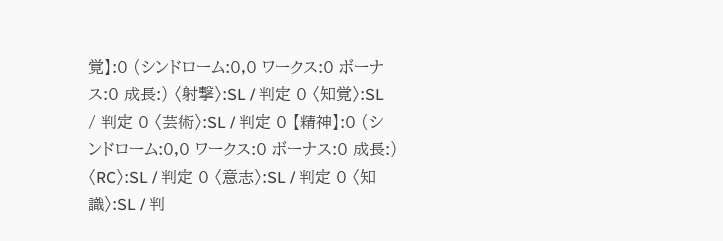覚】:0 (シンドローム:0,0 ワークス:0 ボーナス:0 成長:) 〈射撃〉:SL / 判定 0 〈知覚〉:SL / 判定 0 〈芸術〉:SL / 判定 0 【精神】:0 (シンドローム:0,0 ワークス:0 ボーナス:0 成長:) 〈RC〉:SL / 判定 0 〈意志〉:SL / 判定 0 〈知識〉:SL / 判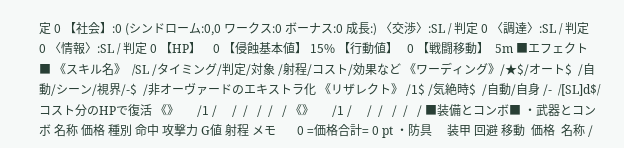定 0 【社会】:0 (シンドローム:0,0 ワークス:0 ボーナス:0 成長:) 〈交渉〉:SL / 判定 0 〈調達〉:SL / 判定 0 〈情報〉:SL / 判定 0 【HP】    0 【侵蝕基本値】 15% 【行動値】   0 【戦闘移動】  5m ■エフェクト■ 《スキル名》  /SL /タイミング/判定/対象 /射程/コスト/効果など 《ワーディング》/★$/オート$  /自動/シーン/視界/-$  /非オーヴァードのエキストラ化 《リザレクト》 /1$ /気絶時$  /自動/自身 /-  /[SL]d$/コスト分のHPで復活 《》      /1 /     /  /   /  /   / 《》      /1 /     /  /   /  /   / ■装備とコンボ■ ・武器とコンボ 名称 価格 種別 命中 攻撃力 G値 射程 メモ       0 =価格合計= 0 pt ・防具     装甲 回避 移動  価格  名称 /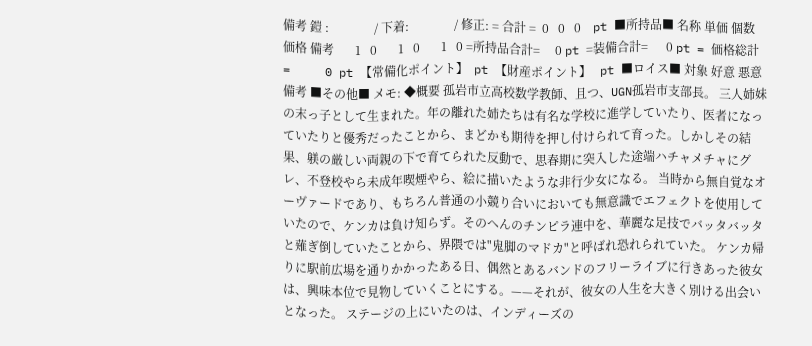備考 鎧 :               / 下着:               / 修正: = 合計 =  0   0   0    pt ■所持品■ 名称 単価 個数 価格 備考       1   0       1   0       1   0 =所持品合計=     0 pt =装備合計=      0 pt = 価格総計 =     0 pt 【常備化ポイント】  pt 【財産ポイント】   pt ■ロイス■ 対象 好意 悪意 備考 ■その他■ メモ: ◆概要 孤岩市立高校数学教師、且つ、UGN孤岩市支部長。 三人姉妹の末っ子として生まれた。年の離れた姉たちは有名な学校に進学していたり、医者になっていたりと優秀だったことから、まどかも期待を押し付けられて育った。しかしその結果、躾の厳しい両親の下で育てられた反動で、思春期に突入した途端ハチャメチャにグレ、不登校やら未成年喫煙やら、絵に描いたような非行少女になる。 当時から無自覚なオーヴァードであり、もちろん普通の小競り合いにおいても無意識でエフェクトを使用していたので、ケンカは負け知らず。そのへんのチンピラ連中を、華麗な足技でバッタバッタと薙ぎ倒していたことから、界隈では"鬼脚のマドカ"と呼ばれ恐れられていた。 ケンカ帰りに駅前広場を通りかかったある日、偶然とあるバンドのフリーライブに行きあった彼女は、興味本位で見物していくことにする。——それが、彼女の人生を大きく別ける出会いとなった。 ステージの上にいたのは、インディーズの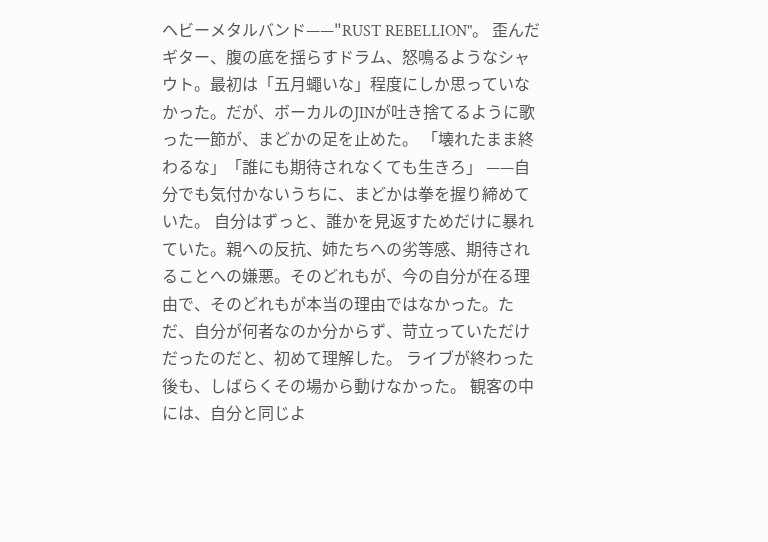ヘビーメタルバンド——"RUST REBELLION"。 歪んだギター、腹の底を揺らすドラム、怒鳴るようなシャウト。最初は「五月蠅いな」程度にしか思っていなかった。だが、ボーカルのJINが吐き捨てるように歌った一節が、まどかの足を止めた。 「壊れたまま終わるな」「誰にも期待されなくても生きろ」 ——自分でも気付かないうちに、まどかは拳を握り締めていた。 自分はずっと、誰かを見返すためだけに暴れていた。親への反抗、姉たちへの劣等感、期待されることへの嫌悪。そのどれもが、今の自分が在る理由で、そのどれもが本当の理由ではなかった。ただ、自分が何者なのか分からず、苛立っていただけだったのだと、初めて理解した。 ライブが終わった後も、しばらくその場から動けなかった。 観客の中には、自分と同じよ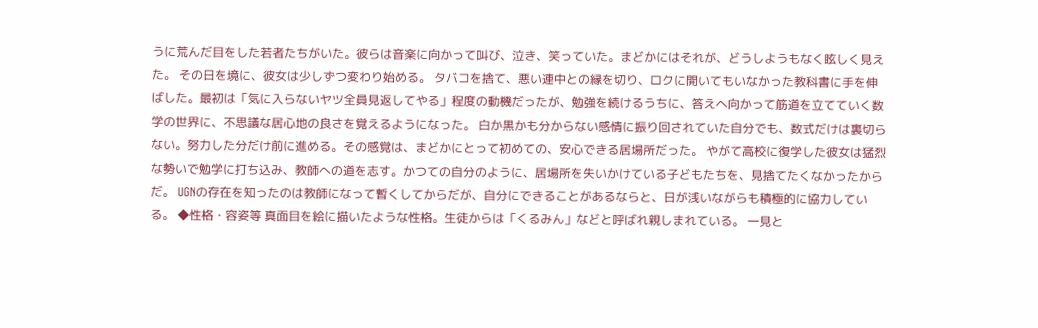うに荒んだ目をした若者たちがいた。彼らは音楽に向かって叫び、泣き、笑っていた。まどかにはそれが、どうしようもなく眩しく見えた。 その日を境に、彼女は少しずつ変わり始める。 タバコを捨て、悪い連中との縁を切り、ロクに開いてもいなかった教科書に手を伸ばした。最初は「気に入らないヤツ全員見返してやる」程度の動機だったが、勉強を続けるうちに、答えへ向かって筋道を立てていく数学の世界に、不思議な居心地の良さを覚えるようになった。 白か黒かも分からない感情に振り回されていた自分でも、数式だけは裏切らない。努力した分だけ前に進める。その感覚は、まどかにとって初めての、安心できる居場所だった。 やがて高校に復学した彼女は猛烈な勢いで勉学に打ち込み、教師への道を志す。かつての自分のように、居場所を失いかけている子どもたちを、見捨てたくなかったからだ。 UGNの存在を知ったのは教師になって暫くしてからだが、自分にできることがあるならと、日が浅いながらも積極的に協力している。 ◆性格・容姿等 真面目を絵に描いたような性格。生徒からは「くるみん」などと呼ばれ親しまれている。 一見と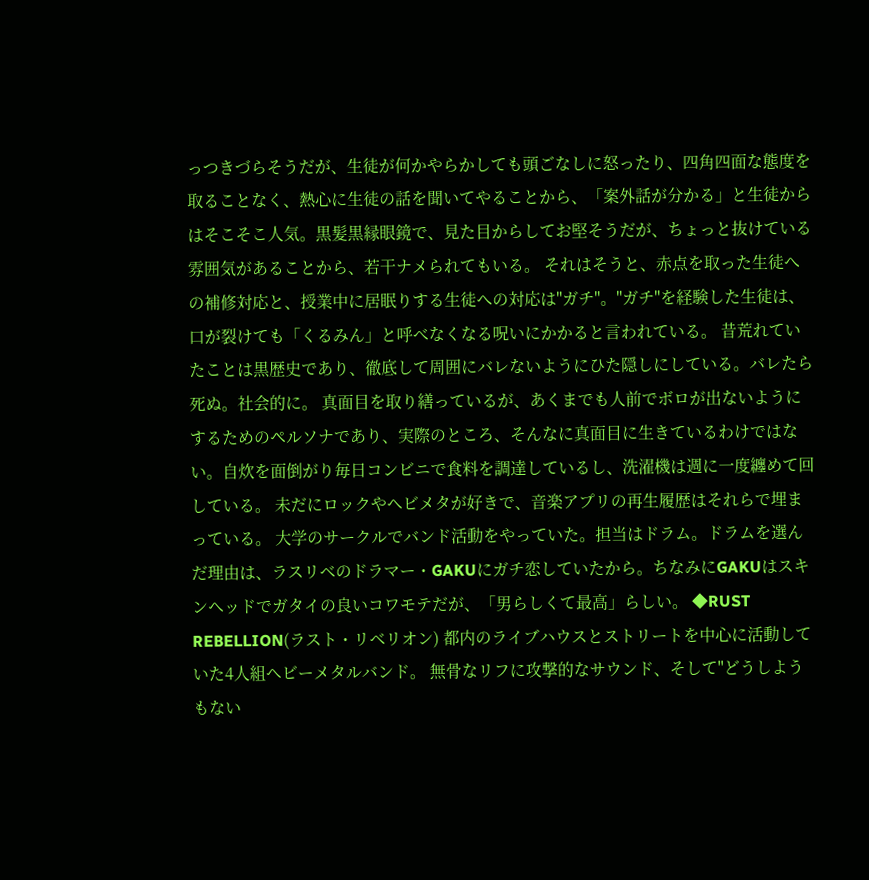っつきづらそうだが、生徒が何かやらかしても頭ごなしに怒ったり、四角四面な態度を取ることなく、熱心に生徒の話を聞いてやることから、「案外話が分かる」と生徒からはそこそこ人気。黒髪黒縁眼鏡で、見た目からしてお堅そうだが、ちょっと抜けている雰囲気があることから、若干ナメられてもいる。 それはそうと、赤点を取った生徒への補修対応と、授業中に居眠りする生徒への対応は"ガチ"。"ガチ"を経験した生徒は、口が裂けても「くるみん」と呼べなくなる呪いにかかると言われている。 昔荒れていたことは黒歴史であり、徹底して周囲にバレないようにひた隠しにしている。バレたら死ぬ。社会的に。 真面目を取り繕っているが、あくまでも人前でボロが出ないようにするためのペルソナであり、実際のところ、そんなに真面目に生きているわけではない。自炊を面倒がり毎日コンビニで食料を調達しているし、洗濯機は週に一度纏めて回している。 未だにロックやヘビメタが好きで、音楽アプリの再生履歴はそれらで埋まっている。 大学のサークルでバンド活動をやっていた。担当はドラム。ドラムを選んだ理由は、ラスリベのドラマー・GAKUにガチ恋していたから。ちなみにGAKUはスキンヘッドでガタイの良いコワモテだが、「男らしくて最高」らしい。 ◆RUST REBELLION(ラスト・リベリオン) 都内のライブハウスとストリートを中心に活動していた4人組ヘビーメタルバンド。 無骨なリフに攻撃的なサウンド、そして"どうしようもない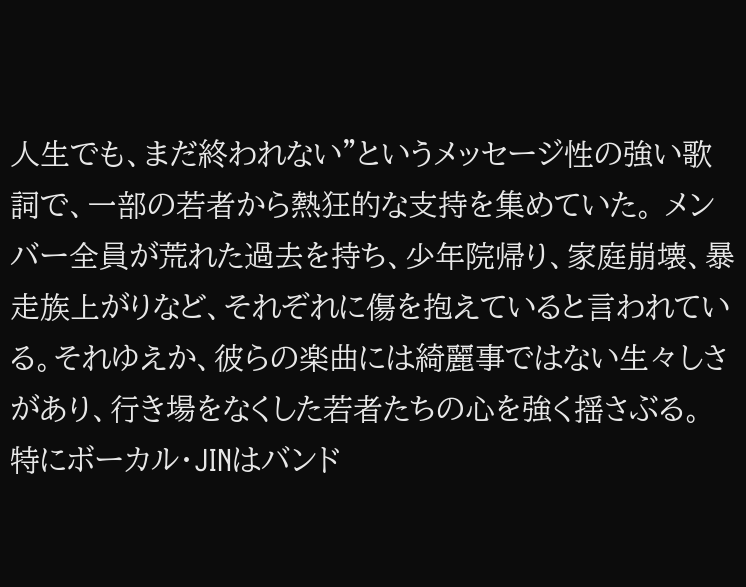人生でも、まだ終われない"というメッセージ性の強い歌詞で、一部の若者から熱狂的な支持を集めていた。 メンバー全員が荒れた過去を持ち、少年院帰り、家庭崩壊、暴走族上がりなど、それぞれに傷を抱えていると言われている。それゆえか、彼らの楽曲には綺麗事ではない生々しさがあり、行き場をなくした若者たちの心を強く揺さぶる。 特にボーカル・JINはバンド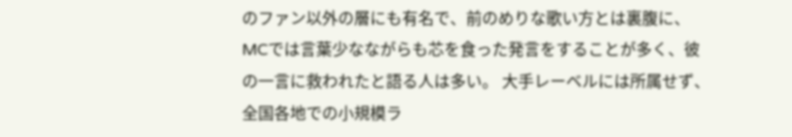のファン以外の層にも有名で、前のめりな歌い方とは裏腹に、MCでは言葉少なながらも芯を食った発言をすることが多く、彼の一言に救われたと語る人は多い。 大手レーベルには所属せず、全国各地での小規模ラ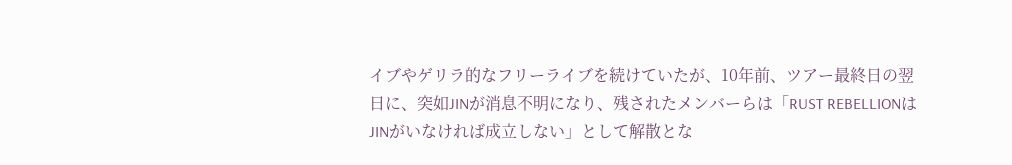イブやゲリラ的なフリーライブを続けていたが、10年前、ツアー最終日の翌日に、突如JINが消息不明になり、残されたメンバーらは「RUST REBELLIONはJINがいなければ成立しない」として解散とな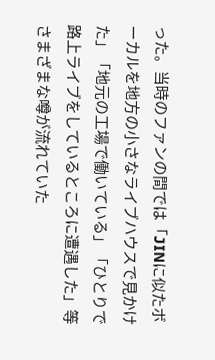った。当時のファンの間では「JINに似たボーカルを地方の小さなライブハウスで見かけた」「地元の工場で働いている」「ひとりで路上ライブをしているところに遭遇した」等さまざまな噂が流れていた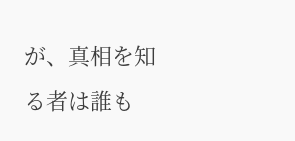が、真相を知る者は誰も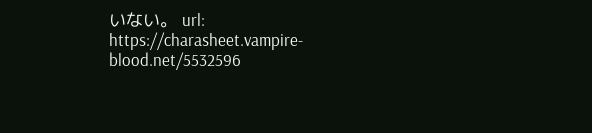いない。 url: https://charasheet.vampire-blood.net/5532596